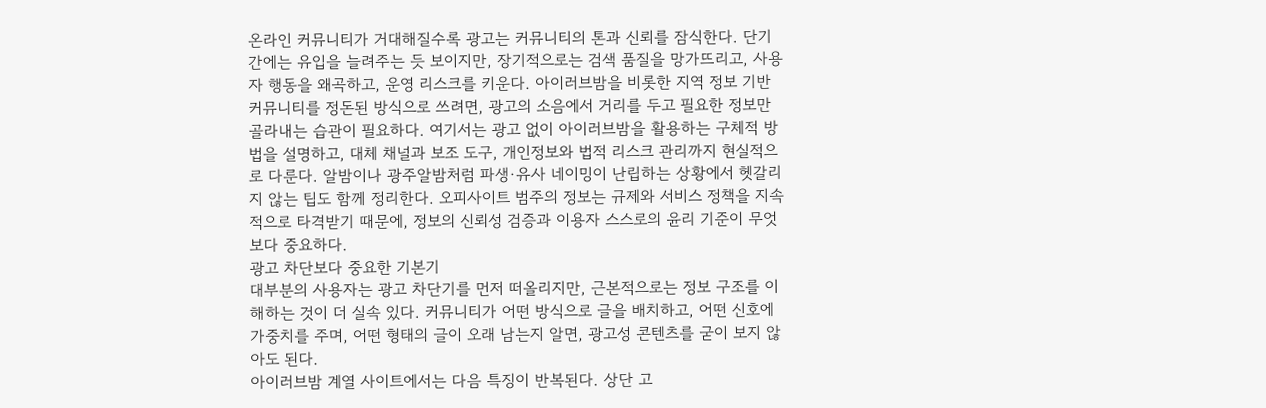온라인 커뮤니티가 거대해질수록 광고는 커뮤니티의 톤과 신뢰를 잠식한다. 단기간에는 유입을 늘려주는 듯 보이지만, 장기적으로는 검색 품질을 망가뜨리고, 사용자 행동을 왜곡하고, 운영 리스크를 키운다. 아이러브밤을 비롯한 지역 정보 기반 커뮤니티를 정돈된 방식으로 쓰려면, 광고의 소음에서 거리를 두고 필요한 정보만 골라내는 습관이 필요하다. 여기서는 광고 없이 아이러브밤을 활용하는 구체적 방법을 설명하고, 대체 채널과 보조 도구, 개인정보와 법적 리스크 관리까지 현실적으로 다룬다. 알밤이나 광주알밤처럼 파생·유사 네이밍이 난립하는 상황에서 헷갈리지 않는 팁도 함께 정리한다. 오피사이트 범주의 정보는 규제와 서비스 정책을 지속적으로 타격받기 때문에, 정보의 신뢰성 검증과 이용자 스스로의 윤리 기준이 무엇보다 중요하다.
광고 차단보다 중요한 기본기
대부분의 사용자는 광고 차단기를 먼저 떠올리지만, 근본적으로는 정보 구조를 이해하는 것이 더 실속 있다. 커뮤니티가 어떤 방식으로 글을 배치하고, 어떤 신호에 가중치를 주며, 어떤 형태의 글이 오래 남는지 알면, 광고성 콘텐츠를 굳이 보지 않아도 된다.
아이러브밤 계열 사이트에서는 다음 특징이 반복된다. 상단 고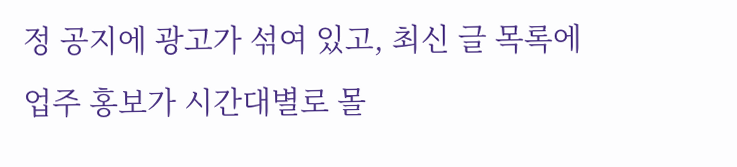정 공지에 광고가 섞여 있고, 최신 글 목록에 업주 홍보가 시간대별로 몰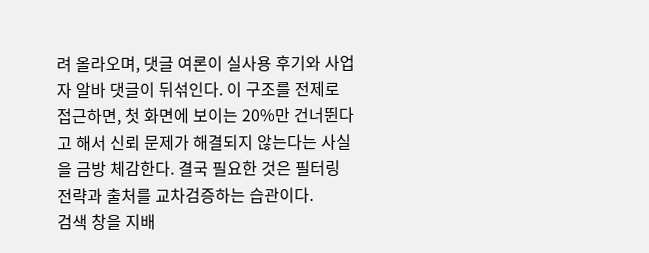려 올라오며, 댓글 여론이 실사용 후기와 사업자 알바 댓글이 뒤섞인다. 이 구조를 전제로 접근하면, 첫 화면에 보이는 20%만 건너뛴다고 해서 신뢰 문제가 해결되지 않는다는 사실을 금방 체감한다. 결국 필요한 것은 필터링 전략과 출처를 교차검증하는 습관이다.
검색 창을 지배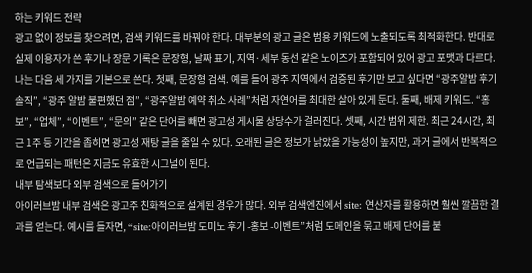하는 키워드 전략
광고 없이 정보를 찾으려면, 검색 키워드를 바꿔야 한다. 대부분의 광고 글은 범용 키워드에 노출되도록 최적화한다. 반대로 실제 이용자가 쓴 후기나 장문 기록은 문장형, 날짜 표기, 지역·세부 동선 같은 노이즈가 포함되어 있어 광고 포맷과 다르다.
나는 다음 세 가지를 기본으로 쓴다. 첫째, 문장형 검색. 예를 들어 광주 지역에서 검증된 후기만 보고 싶다면 “광주알밤 후기 솔직”, “광주 알밤 불편했던 점”, “광주알밤 예약 취소 사례”처럼 자연어를 최대한 살아 있게 둔다. 둘째, 배제 키워드. “홍보”, “업체”, “이벤트”, “문의” 같은 단어를 빼면 광고성 게시물 상당수가 걸러진다. 셋째, 시간 범위 제한. 최근 24시간, 최근 1주 등 기간을 좁히면 광고성 재탕 글을 줄일 수 있다. 오래된 글은 정보가 낡았을 가능성이 높지만, 과거 글에서 반복적으로 언급되는 패턴은 지금도 유효한 시그널이 된다.
내부 탐색보다 외부 검색으로 들어가기
아이러브밤 내부 검색은 광고주 친화적으로 설계된 경우가 많다. 외부 검색엔진에서 site: 연산자를 활용하면 훨씬 깔끔한 결과를 얻는다. 예시를 들자면, “site:아이러브밤 도미노 후기 -홍보 -이벤트”처럼 도메인을 묶고 배제 단어를 붙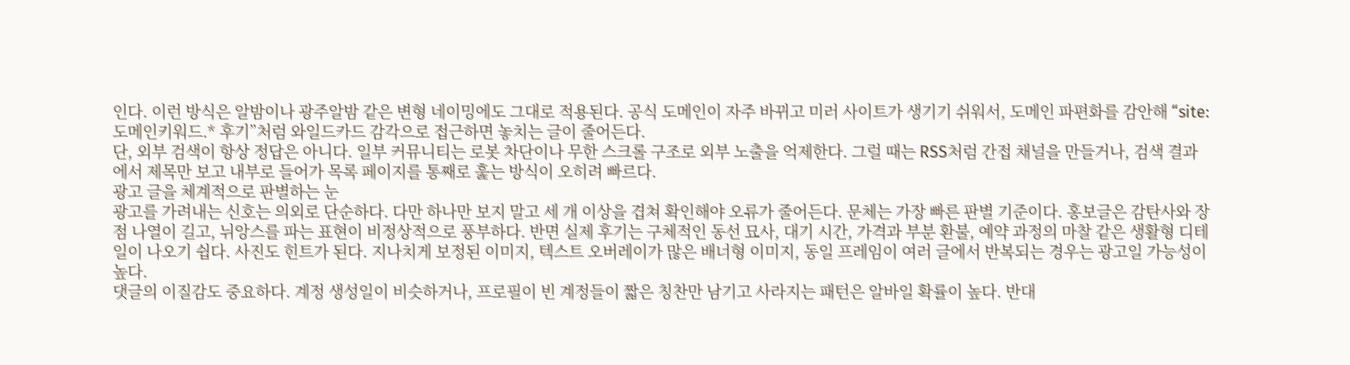인다. 이런 방식은 알밤이나 광주알밤 같은 변형 네이밍에도 그대로 적용된다. 공식 도메인이 자주 바뀌고 미러 사이트가 생기기 쉬워서, 도메인 파편화를 감안해 “site:도메인키워드.* 후기”처럼 와일드카드 감각으로 접근하면 놓치는 글이 줄어든다.
단, 외부 검색이 항상 정답은 아니다. 일부 커뮤니티는 로봇 차단이나 무한 스크롤 구조로 외부 노출을 억제한다. 그럴 때는 RSS처럼 간접 채널을 만들거나, 검색 결과에서 제목만 보고 내부로 들어가 목록 페이지를 통째로 훑는 방식이 오히려 빠르다.
광고 글을 체계적으로 판별하는 눈
광고를 가려내는 신호는 의외로 단순하다. 다만 하나만 보지 말고 세 개 이상을 겹쳐 확인해야 오류가 줄어든다. 문체는 가장 빠른 판별 기준이다. 홍보글은 감탄사와 장점 나열이 길고, 뉘앙스를 파는 표현이 비정상적으로 풍부하다. 반면 실제 후기는 구체적인 동선 묘사, 대기 시간, 가격과 부분 환불, 예약 과정의 마찰 같은 생활형 디테일이 나오기 쉽다. 사진도 힌트가 된다. 지나치게 보정된 이미지, 텍스트 오버레이가 많은 배너형 이미지, 동일 프레임이 여러 글에서 반복되는 경우는 광고일 가능성이 높다.
댓글의 이질감도 중요하다. 계정 생성일이 비슷하거나, 프로필이 빈 계정들이 짧은 칭찬만 남기고 사라지는 패턴은 알바일 확률이 높다. 반대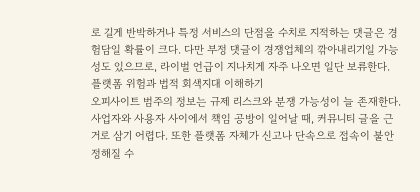로 길게 반박하거나 특정 서비스의 단점을 수치로 지적하는 댓글은 경험담일 확률이 크다. 다만 부정 댓글이 경쟁업체의 깎아내리기일 가능성도 있으므로, 라이벌 언급이 지나치게 자주 나오면 일단 보류한다.
플랫폼 위험과 법적 회색지대 이해하기
오피사이트 범주의 정보는 규제 리스크와 분쟁 가능성이 늘 존재한다. 사업자와 사용자 사이에서 책임 공방이 일어날 때, 커뮤니티 글을 근거로 삼기 어렵다. 또한 플랫폼 자체가 신고나 단속으로 접속이 불안정해질 수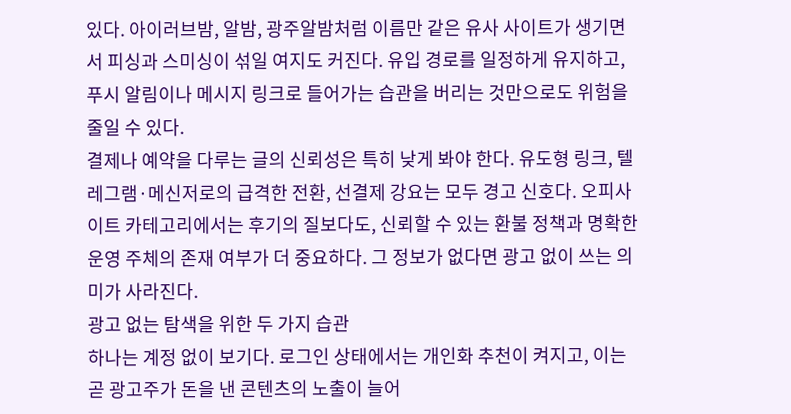있다. 아이러브밤, 알밤, 광주알밤처럼 이름만 같은 유사 사이트가 생기면서 피싱과 스미싱이 섞일 여지도 커진다. 유입 경로를 일정하게 유지하고, 푸시 알림이나 메시지 링크로 들어가는 습관을 버리는 것만으로도 위험을 줄일 수 있다.
결제나 예약을 다루는 글의 신뢰성은 특히 낮게 봐야 한다. 유도형 링크, 텔레그램·메신저로의 급격한 전환, 선결제 강요는 모두 경고 신호다. 오피사이트 카테고리에서는 후기의 질보다도, 신뢰할 수 있는 환불 정책과 명확한 운영 주체의 존재 여부가 더 중요하다. 그 정보가 없다면 광고 없이 쓰는 의미가 사라진다.
광고 없는 탐색을 위한 두 가지 습관
하나는 계정 없이 보기다. 로그인 상태에서는 개인화 추천이 켜지고, 이는 곧 광고주가 돈을 낸 콘텐츠의 노출이 늘어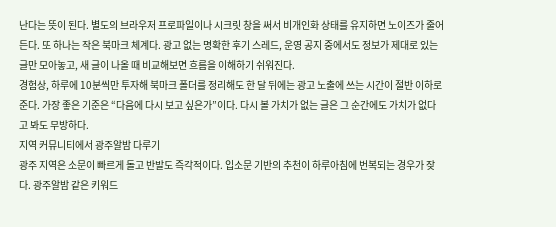난다는 뜻이 된다. 별도의 브라우저 프로파일이나 시크릿 창을 써서 비개인화 상태를 유지하면 노이즈가 줄어든다. 또 하나는 작은 북마크 체계다. 광고 없는 명확한 후기 스레드, 운영 공지 중에서도 정보가 제대로 있는 글만 모아놓고, 새 글이 나올 때 비교해보면 흐름을 이해하기 쉬워진다.
경험상, 하루에 10분씩만 투자해 북마크 폴더를 정리해도 한 달 뒤에는 광고 노출에 쓰는 시간이 절반 이하로 준다. 가장 좋은 기준은 “다음에 다시 보고 싶은가”이다. 다시 볼 가치가 없는 글은 그 순간에도 가치가 없다고 봐도 무방하다.
지역 커뮤니티에서 광주알밤 다루기
광주 지역은 소문이 빠르게 돌고 반발도 즉각적이다. 입소문 기반의 추천이 하루아침에 번복되는 경우가 잦다. 광주알밤 같은 키워드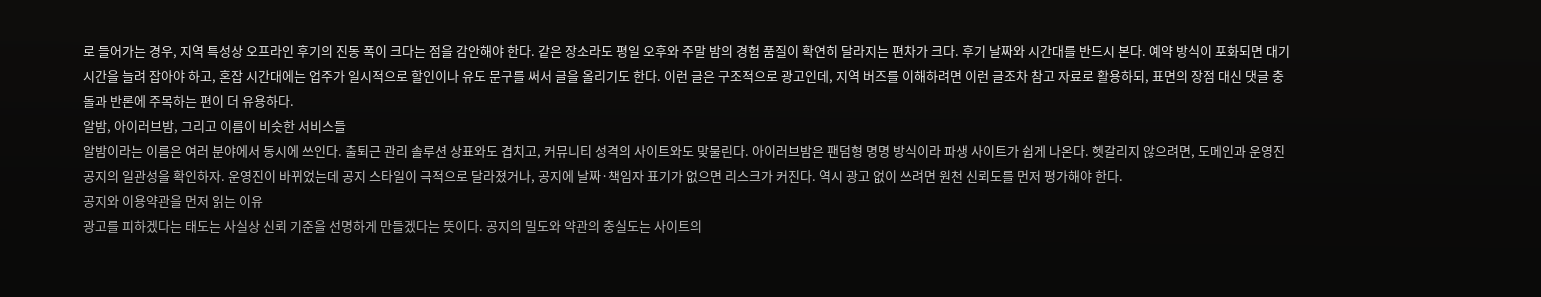로 들어가는 경우, 지역 특성상 오프라인 후기의 진동 폭이 크다는 점을 감안해야 한다. 같은 장소라도 평일 오후와 주말 밤의 경험 품질이 확연히 달라지는 편차가 크다. 후기 날짜와 시간대를 반드시 본다. 예약 방식이 포화되면 대기 시간을 늘려 잡아야 하고, 혼잡 시간대에는 업주가 일시적으로 할인이나 유도 문구를 써서 글을 올리기도 한다. 이런 글은 구조적으로 광고인데, 지역 버즈를 이해하려면 이런 글조차 참고 자료로 활용하되, 표면의 장점 대신 댓글 충돌과 반론에 주목하는 편이 더 유용하다.
알밤, 아이러브밤, 그리고 이름이 비슷한 서비스들
알밤이라는 이름은 여러 분야에서 동시에 쓰인다. 출퇴근 관리 솔루션 상표와도 겹치고, 커뮤니티 성격의 사이트와도 맞물린다. 아이러브밤은 팬덤형 명명 방식이라 파생 사이트가 쉽게 나온다. 헷갈리지 않으려면, 도메인과 운영진 공지의 일관성을 확인하자. 운영진이 바뀌었는데 공지 스타일이 극적으로 달라졌거나, 공지에 날짜·책임자 표기가 없으면 리스크가 커진다. 역시 광고 없이 쓰려면 원천 신뢰도를 먼저 평가해야 한다.
공지와 이용약관을 먼저 읽는 이유
광고를 피하겠다는 태도는 사실상 신뢰 기준을 선명하게 만들겠다는 뜻이다. 공지의 밀도와 약관의 충실도는 사이트의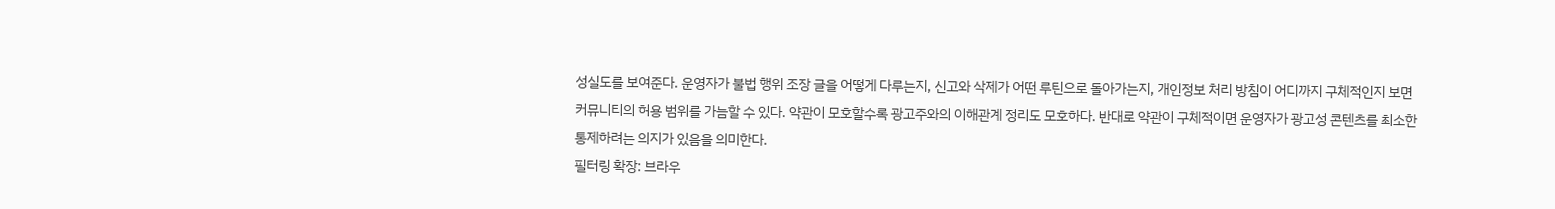성실도를 보여준다. 운영자가 불법 행위 조장 글을 어떻게 다루는지, 신고와 삭제가 어떤 루틴으로 돌아가는지, 개인정보 처리 방침이 어디까지 구체적인지 보면 커뮤니티의 허용 범위를 가늠할 수 있다. 약관이 모호할수록 광고주와의 이해관계 정리도 모호하다. 반대로 약관이 구체적이면 운영자가 광고성 콘텐츠를 최소한 통제하려는 의지가 있음을 의미한다.
필터링 확장: 브라우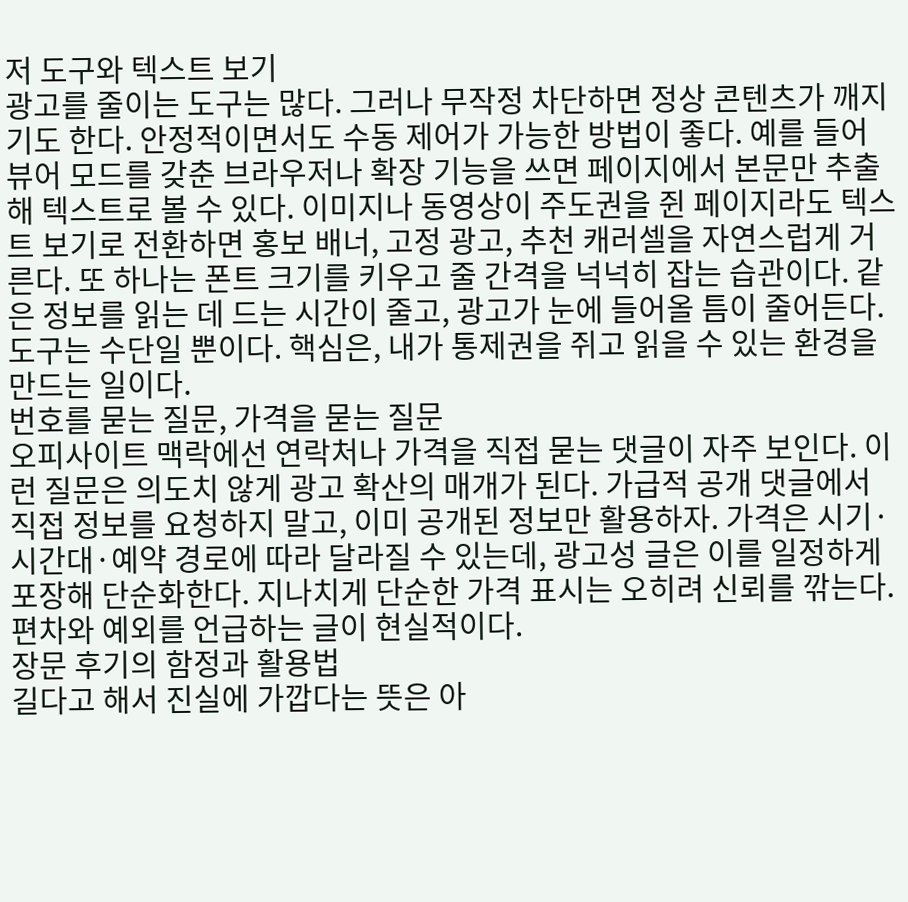저 도구와 텍스트 보기
광고를 줄이는 도구는 많다. 그러나 무작정 차단하면 정상 콘텐츠가 깨지기도 한다. 안정적이면서도 수동 제어가 가능한 방법이 좋다. 예를 들어 뷰어 모드를 갖춘 브라우저나 확장 기능을 쓰면 페이지에서 본문만 추출해 텍스트로 볼 수 있다. 이미지나 동영상이 주도권을 쥔 페이지라도 텍스트 보기로 전환하면 홍보 배너, 고정 광고, 추천 캐러셀을 자연스럽게 거른다. 또 하나는 폰트 크기를 키우고 줄 간격을 넉넉히 잡는 습관이다. 같은 정보를 읽는 데 드는 시간이 줄고, 광고가 눈에 들어올 틈이 줄어든다. 도구는 수단일 뿐이다. 핵심은, 내가 통제권을 쥐고 읽을 수 있는 환경을 만드는 일이다.
번호를 묻는 질문, 가격을 묻는 질문
오피사이트 맥락에선 연락처나 가격을 직접 묻는 댓글이 자주 보인다. 이런 질문은 의도치 않게 광고 확산의 매개가 된다. 가급적 공개 댓글에서 직접 정보를 요청하지 말고, 이미 공개된 정보만 활용하자. 가격은 시기·시간대·예약 경로에 따라 달라질 수 있는데, 광고성 글은 이를 일정하게 포장해 단순화한다. 지나치게 단순한 가격 표시는 오히려 신뢰를 깎는다. 편차와 예외를 언급하는 글이 현실적이다.
장문 후기의 함정과 활용법
길다고 해서 진실에 가깝다는 뜻은 아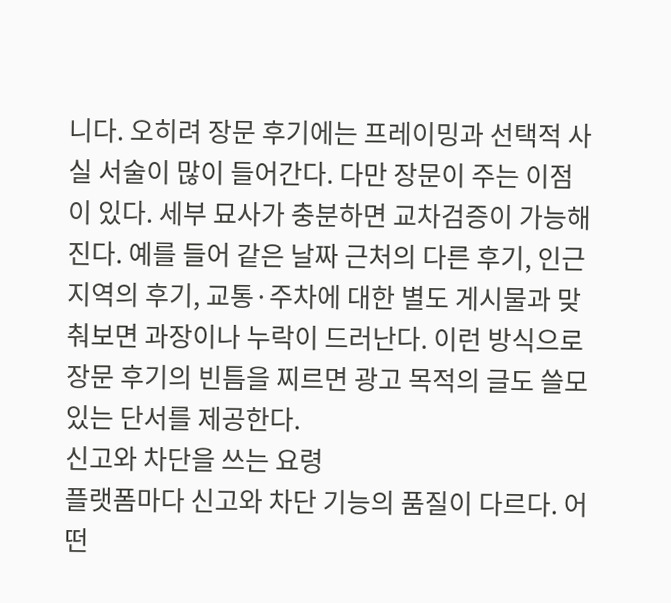니다. 오히려 장문 후기에는 프레이밍과 선택적 사실 서술이 많이 들어간다. 다만 장문이 주는 이점이 있다. 세부 묘사가 충분하면 교차검증이 가능해진다. 예를 들어 같은 날짜 근처의 다른 후기, 인근 지역의 후기, 교통·주차에 대한 별도 게시물과 맞춰보면 과장이나 누락이 드러난다. 이런 방식으로 장문 후기의 빈틈을 찌르면 광고 목적의 글도 쓸모 있는 단서를 제공한다.
신고와 차단을 쓰는 요령
플랫폼마다 신고와 차단 기능의 품질이 다르다. 어떤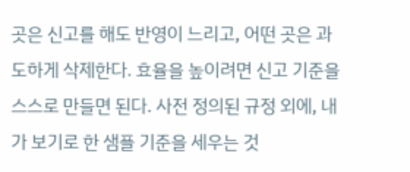곳은 신고를 해도 반영이 느리고, 어떤 곳은 과도하게 삭제한다. 효율을 높이려면 신고 기준을 스스로 만들면 된다. 사전 정의된 규정 외에, 내가 보기로 한 샘플 기준을 세우는 것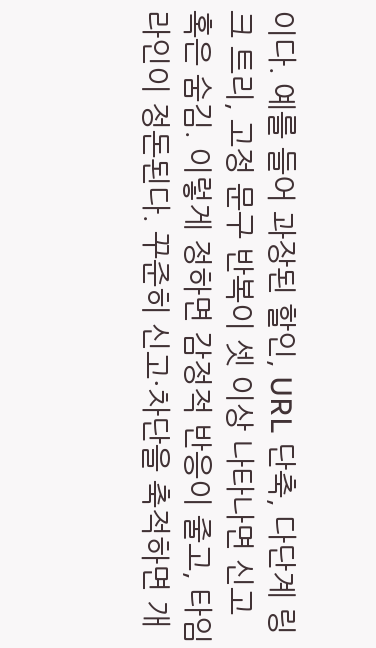이다. 예를 들어 과장된 할인, URL 단축, 다단계 링크 트리, 고정 문구 반복이 셋 이상 나타나면 신고 혹은 숨김. 이렇게 정하면 감정적 반응이 줄고, 타임라인이 정돈된다. 꾸준히 신고·차단을 축적하면 개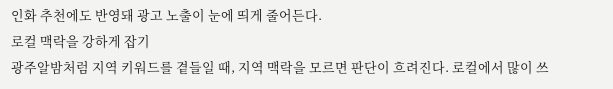인화 추천에도 반영돼 광고 노출이 눈에 띄게 줄어든다.
로컬 맥락을 강하게 잡기
광주알밤처럼 지역 키워드를 곁들일 때, 지역 맥락을 모르면 판단이 흐려진다. 로컬에서 많이 쓰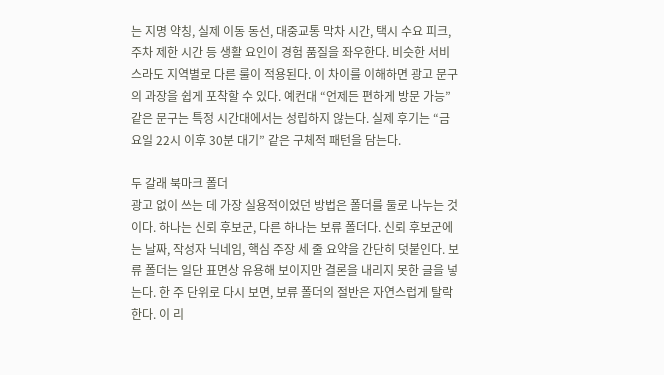는 지명 약칭, 실제 이동 동선, 대중교통 막차 시간, 택시 수요 피크, 주차 제한 시간 등 생활 요인이 경험 품질을 좌우한다. 비슷한 서비스라도 지역별로 다른 룰이 적용된다. 이 차이를 이해하면 광고 문구의 과장을 쉽게 포착할 수 있다. 예컨대 “언제든 편하게 방문 가능” 같은 문구는 특정 시간대에서는 성립하지 않는다. 실제 후기는 “금요일 22시 이후 30분 대기” 같은 구체적 패턴을 담는다.

두 갈래 북마크 폴더
광고 없이 쓰는 데 가장 실용적이었던 방법은 폴더를 둘로 나누는 것이다. 하나는 신뢰 후보군, 다른 하나는 보류 폴더다. 신뢰 후보군에는 날짜, 작성자 닉네임, 핵심 주장 세 줄 요약을 간단히 덧붙인다. 보류 폴더는 일단 표면상 유용해 보이지만 결론을 내리지 못한 글을 넣는다. 한 주 단위로 다시 보면, 보류 폴더의 절반은 자연스럽게 탈락한다. 이 리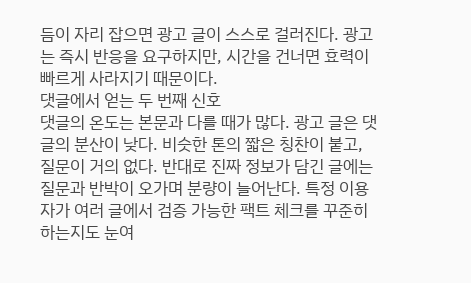듬이 자리 잡으면 광고 글이 스스로 걸러진다. 광고는 즉시 반응을 요구하지만, 시간을 건너면 효력이 빠르게 사라지기 때문이다.
댓글에서 얻는 두 번째 신호
댓글의 온도는 본문과 다를 때가 많다. 광고 글은 댓글의 분산이 낮다. 비슷한 톤의 짧은 칭찬이 붙고, 질문이 거의 없다. 반대로 진짜 정보가 담긴 글에는 질문과 반박이 오가며 분량이 늘어난다. 특정 이용자가 여러 글에서 검증 가능한 팩트 체크를 꾸준히 하는지도 눈여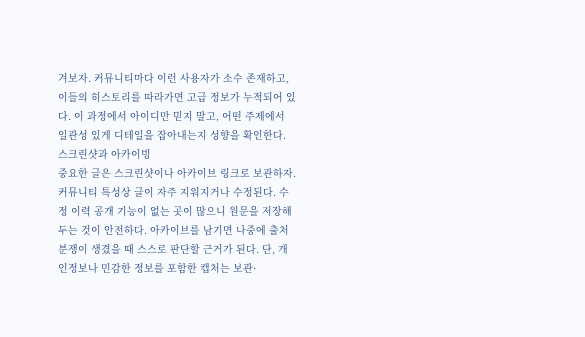겨보자. 커뮤니티마다 이런 사용자가 소수 존재하고, 이들의 히스토리를 따라가면 고급 정보가 누적되어 있다. 이 과정에서 아이디만 믿지 말고, 어떤 주제에서 일관성 있게 디테일을 잡아내는지 성향을 확인한다.
스크린샷과 아카이빙
중요한 글은 스크린샷이나 아카이브 링크로 보관하자. 커뮤니티 특성상 글이 자주 지워지거나 수정된다. 수정 이력 공개 기능이 없는 곳이 많으니 원문을 저장해 두는 것이 안전하다. 아카이브를 남기면 나중에 출처 분쟁이 생겼을 때 스스로 판단할 근거가 된다. 단, 개인정보나 민감한 정보를 포함한 캡처는 보관·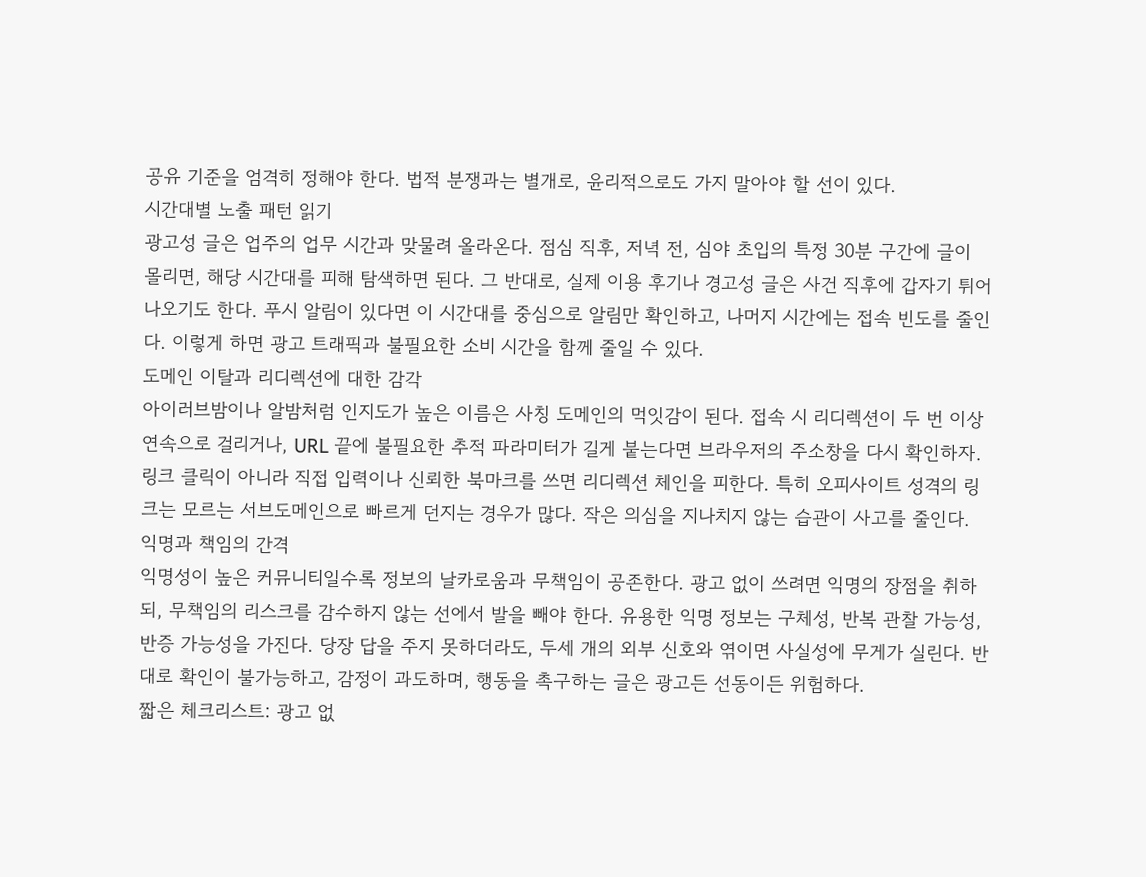공유 기준을 엄격히 정해야 한다. 법적 분쟁과는 별개로, 윤리적으로도 가지 말아야 할 선이 있다.
시간대별 노출 패턴 읽기
광고성 글은 업주의 업무 시간과 맞물려 올라온다. 점심 직후, 저녁 전, 심야 초입의 특정 30분 구간에 글이 몰리면, 해당 시간대를 피해 탐색하면 된다. 그 반대로, 실제 이용 후기나 경고성 글은 사건 직후에 갑자기 튀어나오기도 한다. 푸시 알림이 있다면 이 시간대를 중심으로 알림만 확인하고, 나머지 시간에는 접속 빈도를 줄인다. 이렇게 하면 광고 트래픽과 불필요한 소비 시간을 함께 줄일 수 있다.
도메인 이탈과 리디렉션에 대한 감각
아이러브밤이나 알밤처럼 인지도가 높은 이름은 사칭 도메인의 먹잇감이 된다. 접속 시 리디렉션이 두 번 이상 연속으로 걸리거나, URL 끝에 불필요한 추적 파라미터가 길게 붙는다면 브라우저의 주소창을 다시 확인하자. 링크 클릭이 아니라 직접 입력이나 신뢰한 북마크를 쓰면 리디렉션 체인을 피한다. 특히 오피사이트 성격의 링크는 모르는 서브도메인으로 빠르게 던지는 경우가 많다. 작은 의심을 지나치지 않는 습관이 사고를 줄인다.
익명과 책임의 간격
익명성이 높은 커뮤니티일수록 정보의 날카로움과 무책임이 공존한다. 광고 없이 쓰려면 익명의 장점을 취하되, 무책임의 리스크를 감수하지 않는 선에서 발을 빼야 한다. 유용한 익명 정보는 구체성, 반복 관찰 가능성, 반증 가능성을 가진다. 당장 답을 주지 못하더라도, 두세 개의 외부 신호와 엮이면 사실성에 무게가 실린다. 반대로 확인이 불가능하고, 감정이 과도하며, 행동을 촉구하는 글은 광고든 선동이든 위험하다.
짧은 체크리스트: 광고 없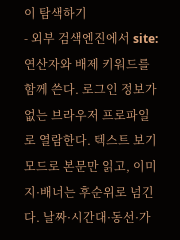이 탐색하기
- 외부 검색엔진에서 site: 연산자와 배제 키워드를 함께 쓴다. 로그인 정보가 없는 브라우저 프로파일로 열람한다. 텍스트 보기 모드로 본문만 읽고, 이미지·배너는 후순위로 넘긴다. 날짜·시간대·동선·가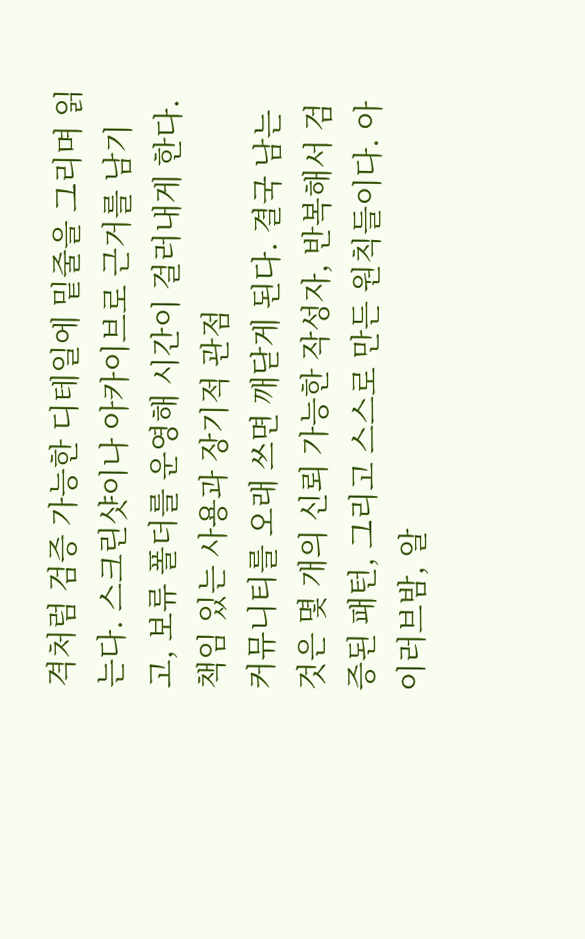격처럼 검증 가능한 디테일에 밑줄을 그리며 읽는다. 스크린샷이나 아카이브로 근거를 남기고, 보류 폴더를 운영해 시간이 걸러내게 한다.
책임 있는 사용과 장기적 관점
커뮤니티를 오래 쓰면 깨닫게 된다. 결국 남는 것은 몇 개의 신뢰 가능한 작성자, 반복해서 검증된 패턴, 그리고 스스로 만든 원칙들이다. 아이러브밤, 알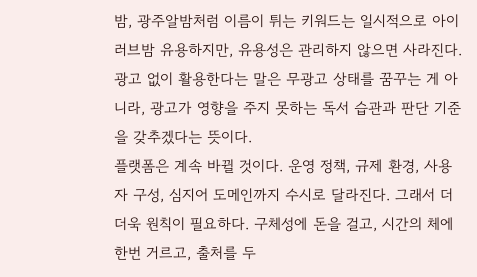밤, 광주알밤처럼 이름이 튀는 키워드는 일시적으로 아이러브밤 유용하지만, 유용성은 관리하지 않으면 사라진다. 광고 없이 활용한다는 말은 무광고 상태를 꿈꾸는 게 아니라, 광고가 영향을 주지 못하는 독서 습관과 판단 기준을 갖추겠다는 뜻이다.
플랫폼은 계속 바뀔 것이다. 운영 정책, 규제 환경, 사용자 구성, 심지어 도메인까지 수시로 달라진다. 그래서 더더욱 원칙이 필요하다. 구체성에 돈을 걸고, 시간의 체에 한번 거르고, 출처를 두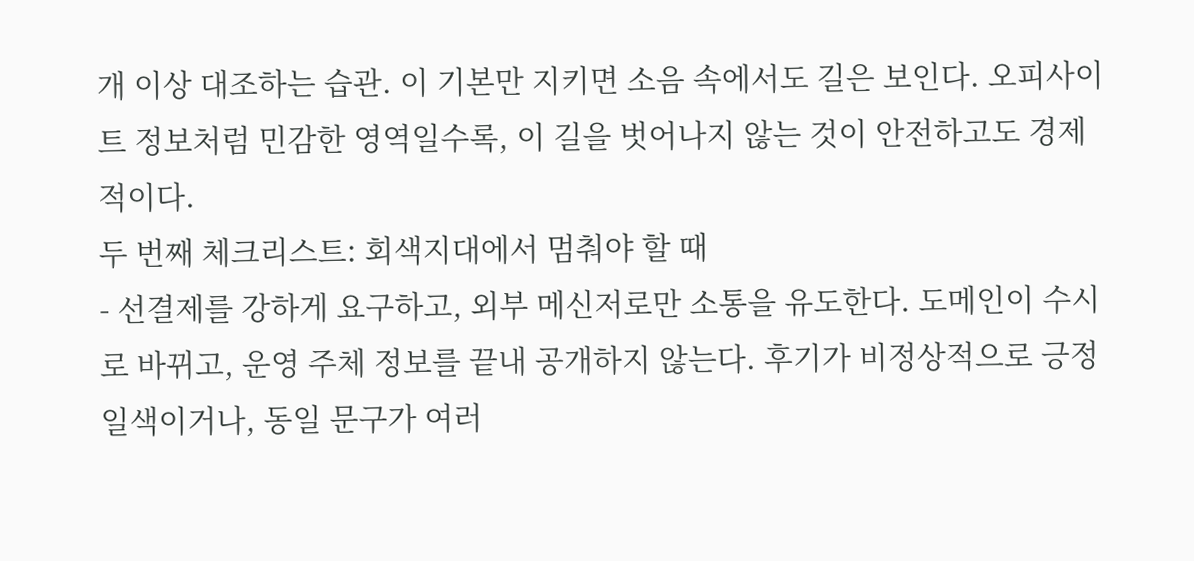개 이상 대조하는 습관. 이 기본만 지키면 소음 속에서도 길은 보인다. 오피사이트 정보처럼 민감한 영역일수록, 이 길을 벗어나지 않는 것이 안전하고도 경제적이다.
두 번째 체크리스트: 회색지대에서 멈춰야 할 때
- 선결제를 강하게 요구하고, 외부 메신저로만 소통을 유도한다. 도메인이 수시로 바뀌고, 운영 주체 정보를 끝내 공개하지 않는다. 후기가 비정상적으로 긍정 일색이거나, 동일 문구가 여러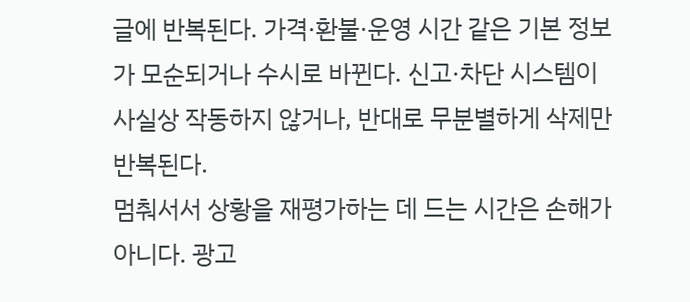글에 반복된다. 가격·환불·운영 시간 같은 기본 정보가 모순되거나 수시로 바뀐다. 신고·차단 시스템이 사실상 작동하지 않거나, 반대로 무분별하게 삭제만 반복된다.
멈춰서서 상황을 재평가하는 데 드는 시간은 손해가 아니다. 광고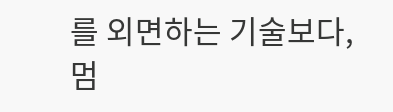를 외면하는 기술보다, 멈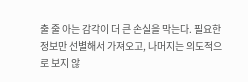출 줄 아는 감각이 더 큰 손실을 막는다. 필요한 정보만 선별해서 가져오고, 나머지는 의도적으로 보지 않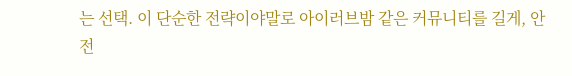는 선택. 이 단순한 전략이야말로 아이러브밤 같은 커뮤니티를 길게, 안전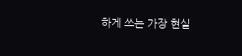하게 쓰는 가장 현실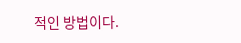적인 방법이다.